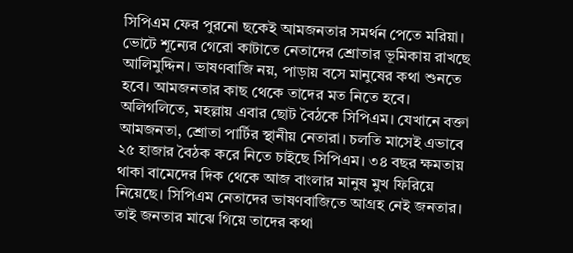সিপিএম ফের পুরনো ছকেই আমজনতার সমর্থন পেতে মরিয়া। ভোটে শূন্যের গেরো কাটাতে নেতাদের শ্রোতার ভূমিকায় রাখছে আলিমুদ্দিন। ভাষণবাজি নয়, পাড়ায় বসে মানুষের কথা শুনতে হবে। আমজনতার কাছ থেকে তাদের মত নিতে হবে। অলিগলিতে, মহল্লায় এবার ছোট বৈঠকে সিপিএম। যেখানে বক্তা আমজনতা, শ্রোতা পার্টির স্থানীয় নেতারা। চলতি মাসেই এভাবে ২৫ হাজার বৈঠক করে নিতে চাইছে সিপিএম। ৩৪ বছর ক্ষমতায় থাকা বামেদের দিক থেকে আজ বাংলার মানুষ মুখ ফিরিয়ে নিয়েছে। সিপিএম নেতাদের ভাষণবাজিতে আগ্রহ নেই জনতার। তাই জনতার মাঝে গিয়ে তাদের কথা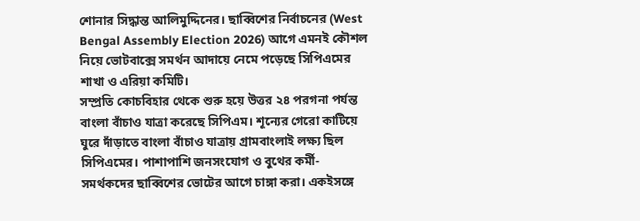শোনার সিদ্ধান্ত আলিমুদ্দিনের। ছাব্বিশের নির্বাচনের (West Bengal Assembly Election 2026) আগে এমনই কৌশল নিয়ে ভোটবাক্সে সমর্থন আদায়ে নেমে পড়েছে সিপিএমের শাখা ও এরিয়া কমিটি।
সম্প্রতি কোচবিহার থেকে শুরু হয়ে উত্তর ২৪ পরগনা পর্যন্ত বাংলা বাঁচাও যাত্রা করেছে সিপিএম। শূন্যের গেরো কাটিয়ে ঘুরে দাঁড়াতে বাংলা বাঁচাও যাত্রায় গ্রামবাংলাই লক্ষ্য ছিল সিপিএমের। পাশাপাশি জনসংযোগ ও বুথের কর্মী-সমর্থকদের ছাব্বিশের ভোটের আগে চাঙ্গা করা। একইসঙ্গে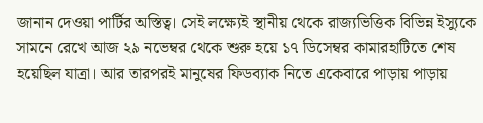জানান দেওয়া পার্টির অস্তিত্ব। সেই লক্ষ্যেই স্থানীয় থেকে রাজ্যভিত্তিক বিভিন্ন ইস্যুকে সামনে রেখে আজ ২৯ নভেম্বর থেকে শুরু হয়ে ১৭ ডিসেম্বর কামারহাটিতে শেষ হয়েছিল যাত্রা। আর তারপরই মানুষের ফিডব্যাক নিতে একেবারে পাড়ায় পাড়ায়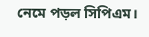নেমে পড়ল সিপিএম।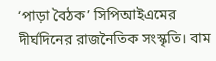‘পাড়া বৈঠক’ সিপিআইএমের দীর্ঘদিনের রাজনৈতিক সংস্কৃতি। বাম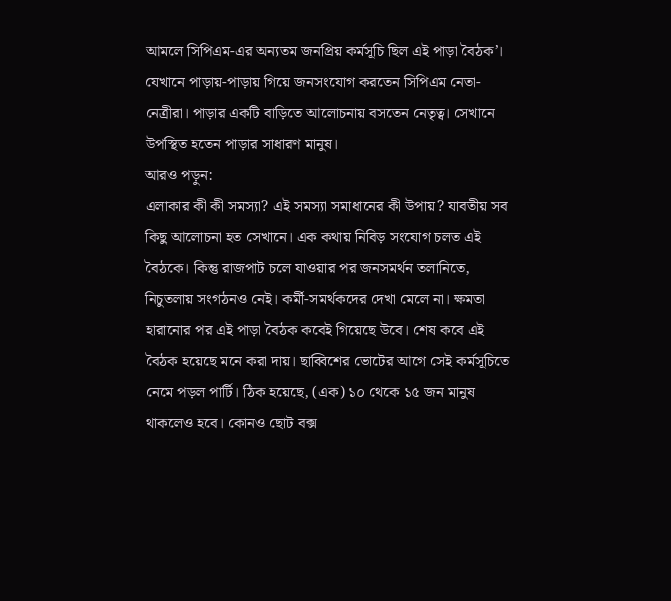আমলে সিপিএম-এর অন্যতম জনপ্রিয় কর্মসূচি ছিল এই পাড়া বৈঠক’। যেখানে পাড়ায়-পাড়ায় গিয়ে জনসংযোগ করতেন সিপিএম নেতা-নেত্রীরা। পাড়ার একটি বাড়িতে আলোচনায় বসতেন নেতৃত্ব। সেখানে উপস্থিত হতেন পাড়ার সাধারণ মানুষ।
আরও পড়ুন:
এলাকার কী কী সমস্যা? এই সমস্যা সমাধানের কী উপায়? যাবতীয় সব কিছু আলোচনা হত সেখানে। এক কথায় নিবিড় সংযোগ চলত এই বৈঠকে। কিন্তু রাজপাট চলে যাওয়ার পর জনসমর্থন তলানিতে, নিচুতলায় সংগঠনও নেই। কর্মী-সমর্থকদের দেখা মেলে না। ক্ষমতা হারানোর পর এই পাড়া বৈঠক কবেই গিয়েছে উবে। শেষ কবে এই বৈঠক হয়েছে মনে করা দায়। ছাব্বিশের ভোটের আগে সেই কর্মসূচিতে নেমে পড়ল পার্টি। ঠিক হয়েছে, (এক) ১০ থেকে ১৫ জন মানুষ থাকলেও হবে। কোনও ছোট বক্স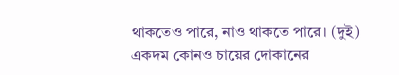থাকতেও পারে, নাও থাকতে পারে। (দুই) একদম কোনও চায়ের দোকানের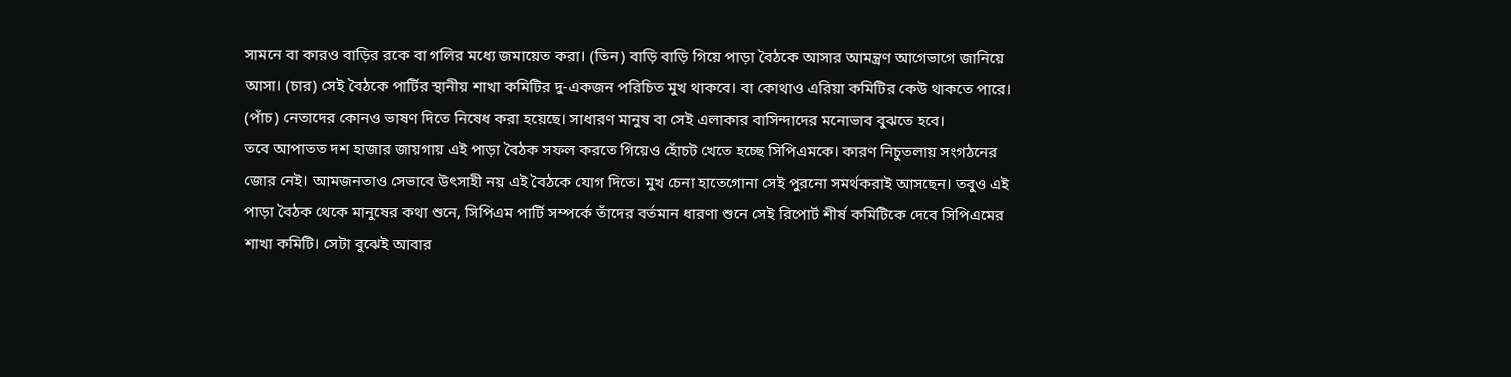সামনে বা কারও বাড়ির রকে বা গলির মধ্যে জমায়েত করা। (তিন) বাড়ি বাড়ি গিয়ে পাড়া বৈঠকে আসার আমন্ত্রণ আগেভাগে জানিয়ে আসা। (চার) সেই বৈঠকে পার্টির স্থানীয় শাখা কমিটির দু-একজন পরিচিত মুখ থাকবে। বা কোথাও এরিয়া কমিটির কেউ থাকতে পারে। (পাঁচ) নেতাদের কোনও ভাষণ দিতে নিষেধ করা হয়েছে। সাধারণ মানুষ বা সেই এলাকার বাসিন্দাদের মনোভাব বুঝতে হবে।
তবে আপাতত দশ হাজার জায়গায় এই পাড়া বৈঠক সফল করতে গিয়েও হোঁচট খেতে হচ্ছে সিপিএমকে। কারণ নিচুতলায় সংগঠনের জোর নেই। আমজনতাও সেভাবে উৎসাহী নয় এই বৈঠকে যোগ দিতে। মুখ চেনা হাতেগোনা সেই পুরনো সমর্থকরাই আসছেন। তবুও এই পাড়া বৈঠক থেকে মানুষের কথা শুনে, সিপিএম পার্টি সম্পর্কে তাঁদের বর্তমান ধারণা শুনে সেই রিপোর্ট শীর্ষ কমিটিকে দেবে সিপিএমের শাখা কমিটি। সেটা বুঝেই আবার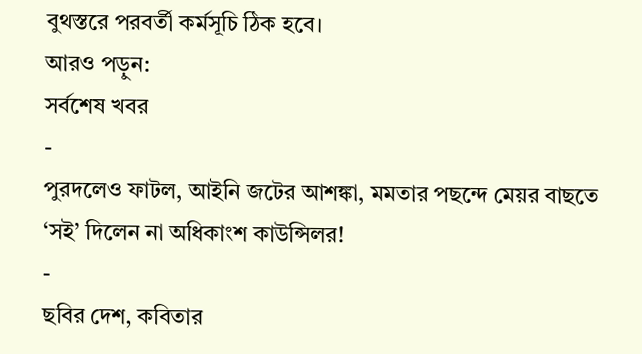বুথস্তরে পরবর্তী কর্মসূচি ঠিক হবে।
আরও পড়ুন:
সর্বশেষ খবর
-
পুরদলেও ফাটল, আইনি জটের আশঙ্কা, মমতার পছন্দে মেয়র বাছতে ‘সই’ দিলেন না অধিকাংশ কাউন্সিলর!
-
ছবির দেশ, কবিতার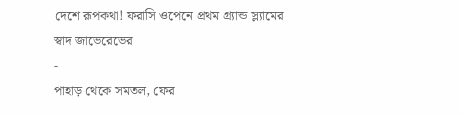দেশে রূপকথা! ফরাসি ওপেনে প্রথম গ্র্যান্ড স্ল্যামের স্বাদ জাভেরেভের
-
পাহাড় থেকে সমতল, ফের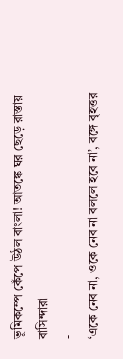ভূমিকম্পে কেঁপে উঠল বাংলা! আতঙ্কে ঘর ছেড়ে রাস্তায় বাসিন্দারা
-
‘একে নেব না, ওকে নেব না বললে হবে না’, বঙ্গে বৃহত্তর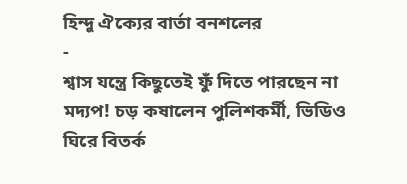হিন্দু ঐক্যের বার্তা বনশলের
-
শ্বাস যন্ত্রে কিছুতেই ফুঁ দিতে পারছেন না মদ্যপ! চড় কষালেন পুলিশকর্মী, ভিডিও ঘিরে বিতর্ক